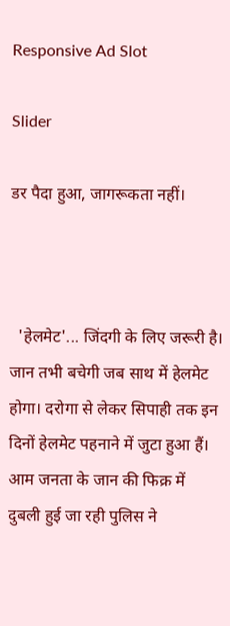Responsive Ad Slot

Slider

डर पैदा हुआ, जागरूकता नहीं।



  'हेलमेट'... जिंदगी के लिए जरूरी है। जान तभी बचेगी जब साथ में हेलमेट होगा। दरोगा से लेकर सिपाही तक इन दिनों हेलमेट पहनाने में जुटा हुआ हैं। आम जनता के जान की फिक्र में दुबली हुई जा रही पुलिस ने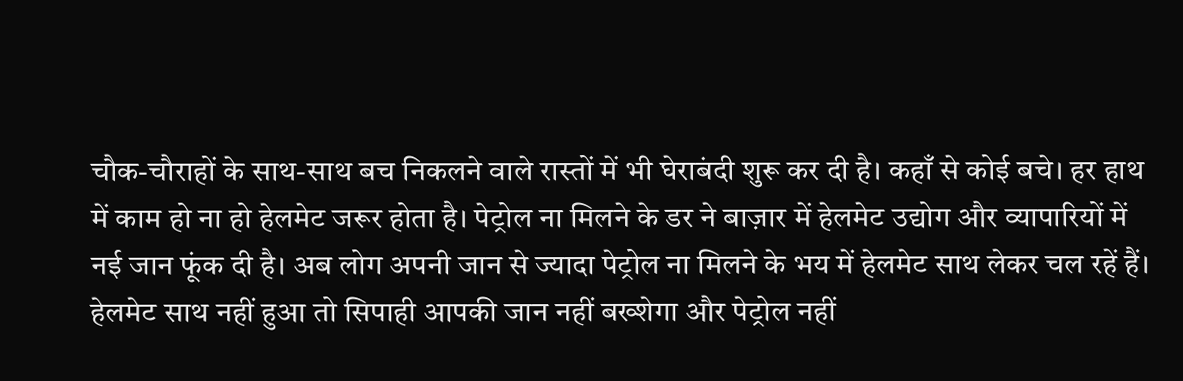चौक-चौराहों के साथ-साथ बच निकलने वाले रास्तों में भी घेराबंदी शुरू कर दी है। कहाँ से कोई बचे। हर हाथ में काम हो ना हो हेलमेट जरूर होता है। पेट्रोल ना मिलने के डर ने बाज़ार में हेलमेट उद्योग और व्यापारियों में नई जान फूंक दी है। अब लोग अपनी जान से ज्यादा पेट्रोल ना मिलने के भय में हेलमेट साथ लेकर चल रहें हैं। हेलमेट साथ नहीं हुआ तो सिपाही आपकी जान नहीं बख्शेगा और पेट्रोल नहीं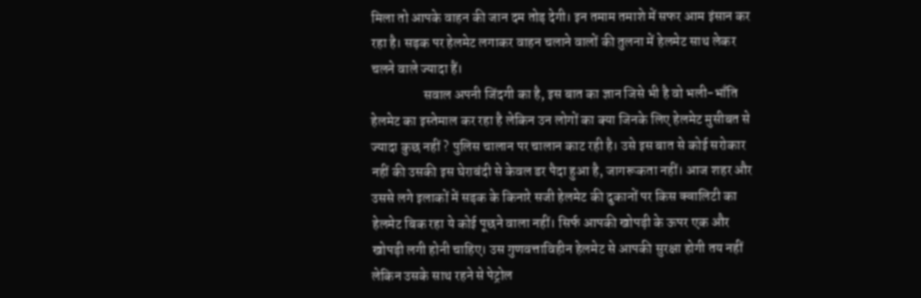मिला तो आपके वाहन की जान दम तोड़ देगी। इन तमाम तमाशे में सफर आम इंसान कर रहा है। सड़क पर हेलमेट लगाकर वाहन चलाने वालों की तुलना में हेलमेट साथ लेकर चलने वाले ज्यादा हैं।
                   सवाल अपनी जिंदगी का है, इस बात का ज्ञान जिसे भी है वो भली-भाँति हेलमेट का इस्तेमाल कर रहा है लेकिन उन लोगों का क्या जिनके लिए हेलमेट मुसीबत से ज्यादा कुछ नहीं ? पुलिस चालान पर चालान काट रही है। उसे इस बात से कोई सरोकार नहीं की उसकी इस घेराबंदी से केवल डर पैदा हुआ है, जागरूकता नहीं। आज शहर और उससे लगे इलाकों में सड़क के किनारे सजी हेलमेट की दुकानों पर किस क्वालिटी का हेलमेट बिक रहा ये कोई पूछने वाला नहीं। सिर्फ आपकी खोपड़ी के ऊपर एक और खोपड़ी लगी होनी चाहिए। उस गुणवत्ताविहीन हेलमेट से आपकी सुरक्षा होगी तय नहीं लेकिन उसके साथ रहने से पेट्रोल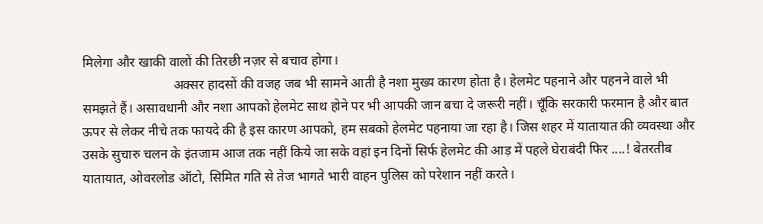मिलेगा और खाकी वालों की तिरछी नज़र से बचाव होगा।
                           अक्सर हादसों की वजह जब भी सामने आती है नशा मुख्य कारण होता है। हेलमेट पहनाने और पहनने वाले भी समझते हैं। असावधानी और नशा आपको हेलमेट साथ होने पर भी आपकी जान बचा दे जरूरी नहीं। चूँकि सरकारी फरमान है और बात ऊपर से लेकर नीचे तक फायदे की है इस कारण आपको, हम सबको हेलमेट पहनाया जा रहा है। जिस शहर में यातायात की व्यवस्था और उसके सुचारु चलन के इंतजाम आज तक नहीं किये जा सके वहां इन दिनों सिर्फ हेलमेट की आड़ में पहले घेराबंदी फिर ....! बेतरतीब यातायात, ओवरलोड ऑटो, सिमित गति से तेज भागते भारी वाहन पुलिस को परेशान नहीं करते।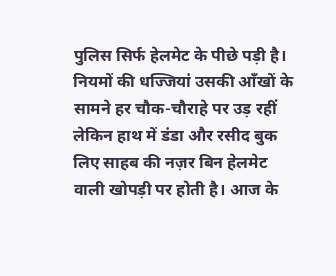पुलिस सिर्फ हेलमेट के पीछे पड़ी है। नियमों की धज्जियां उसकी आँखों के सामने हर चौक-चौराहे पर उड़ रहीं लेकिन हाथ में डंडा और रसीद बुक लिए साहब की नज़र बिन हेलमेट वाली खोपड़ी पर होती है। आज के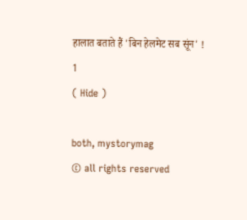हालात बताते हैं 'बिन हेलमेट सब सूंन' !
1
( Hide )

both, mystorymag
© all rights reserved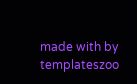made with by templateszoo